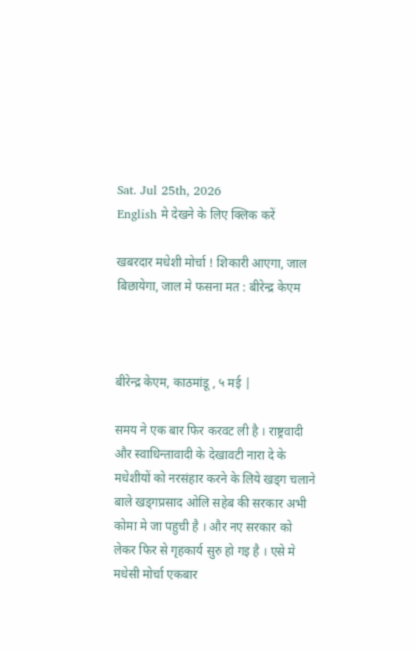Sat. Jul 25th, 2026
English मे देखने के लिए क्लिक करें

खबरदार मधेशी मोर्चा ! शिकारी आएगा, जाल बिछायेगा, जाल मे फसना मत : बीरेन्द्र केएम



बीरेन्द्र केएम, काठमांडू , ५ मई |

समय ने एक बार फिर करवट ली है । राष्ट्रवादी और स्वाधिन्तावादी के देखावटी नारा दे के मधेशीयों को नरसंहार करने के लिये खड्ग चलाने बाले खड्गप्रसाद ओलि सहेब की सरकार अभी कोमा मे जा पहुची है । और नए सरकार को लेकर फिर से गृहकार्य सुरु हो गइ है । एसे मे मधेसी मोर्चा एकबार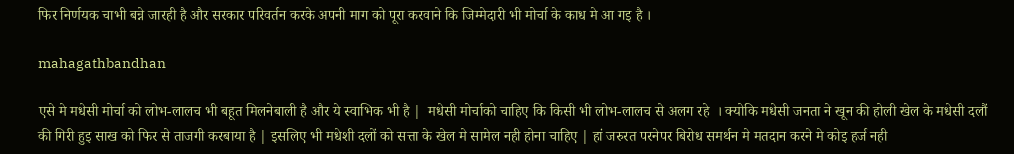फिर निर्णयक चाभी बन्ने जारही है और सरकार परिवर्तन करके अपनी माग को पूरा करवाने कि जिम्मेदारी भी मोर्चा के काध मे आ गइ है ।

mahagathbandhan

एसे मे मधेसी मोर्चा को लोभ-लालच भी बहूत मिलनेबाली है और ये स्वाभिक भी है |  मधेसी मोर्चाको चाहिए कि किसी भी लोभ-लालच से अलग रहे  । क्योकि मधेसी जनता ने खून की होली खेल के मधेसी दलौं की गिरी हुइ साख को फिर से ताजगी करबाया है | इसलिए भी मधेशी दलों को सत्ता के खेल मे सामेल नही होना चाहिए | हां जरुरत परनेपर बिरोध समर्थन मे मतदान करने मे कोइ हर्ज नही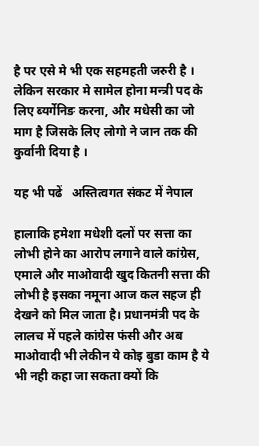है पर एसे मे भी एक सहमहती जरुरी है । लेकिन सरकार मे सामेल होना मन्त्री पद के लिए ब्यर्गेनिङ करना, और मधेसी का जो माग है जिसके लिए लोगो ने जान तक की कुर्वानी दिया है ।

यह भी पढें   अस्तित्वगत संकट में नेपाल

हालाकि हमेशा मधेशी दलों पर सत्ता का लोभी होने का आरोप लगाने वाले कांग्रेस, एमाले और माओवादी खुद कितनी सत्ता की लोभी है इसका नमूना आज कल सहज ही देखने को मिल जाता है। प्रधानमंत्री पद के लालच में पहले कांग्रेस फंसी और अब माओवादी भी लेकीन ये कोइ बुडा काम है ये भी नही कहा जा सकता क्यों कि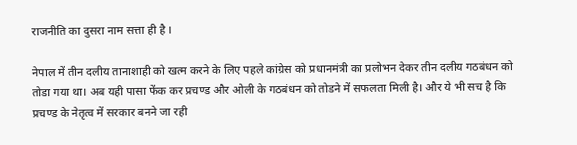राजनीति का दुसरा नाम सत्ता ही है ।

नेपाल में तीन दलीय तानाशाही को खत्म करने के लिए पहले कांग्रेस को प्रधानमंत्री का प्रलोभन देकर तीन दलीय गठबंधन को तोडा गया था। अब यही पासा फेंक कर प्रचण्ड और ओली के गठबंधन को तोडने में सफलता मिली है। और ये भी सच है कि प्रचण्ड के नेतृत्व में सरकार बनने जा रही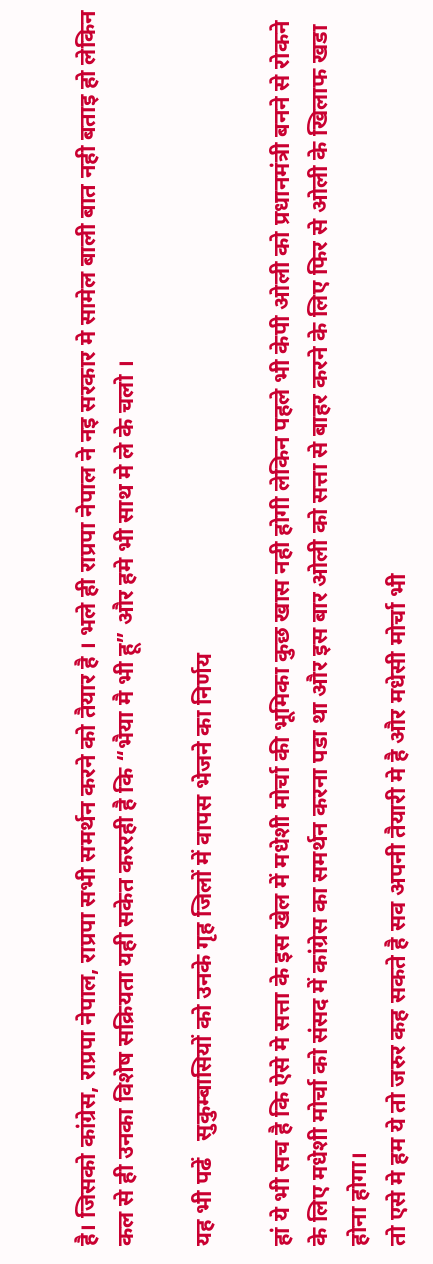है। जिसको कांग्रेस, राप्रपा नेपाल, राप्रपा सभी समर्थन करने को तैयार है । भले ही राप्रपा नेपाल ने नइ सरकार मे सामेल बाली बात नही बताइ हो लेकिन कल से ही उनका विशेष सक्रियता यही सकेत कररही है कि “भैया मै भी हू” और हमे भी साथ मे ले के चलो ।

यह भी पढें   सुकुम्बासियों को उनके गृह जिलों में वापस भेजने का निर्णय

हां ये भी सच है कि ऐसे मे सत्ता के इस खेल में मधेशी मोर्चा की भूमिका कुछ खास नही होगी लेकिन पहले भी केपी ओली को प्रधानमंत्री बनने से रोकने के लिए मधेशी मोर्चा को संसद में कांग्रेस का समर्थन करना पडा था और इस बार ओली को सत्ता से बाहर करने के लिए फिर से ओली के खिलाफ खडा होना होगा।
तो एसे मे हम ये तो जरुर कह सकते है सव अपनी तैयारी मे है और मधेसी मोर्चा भी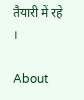तैयारी में रहे ।

About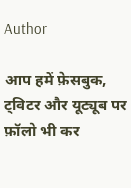Author

आप हमें फ़ेसबुक, ट्विटर और यूट्यूब पर फ़ॉलो भी कर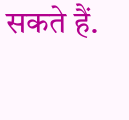सकते हैं.